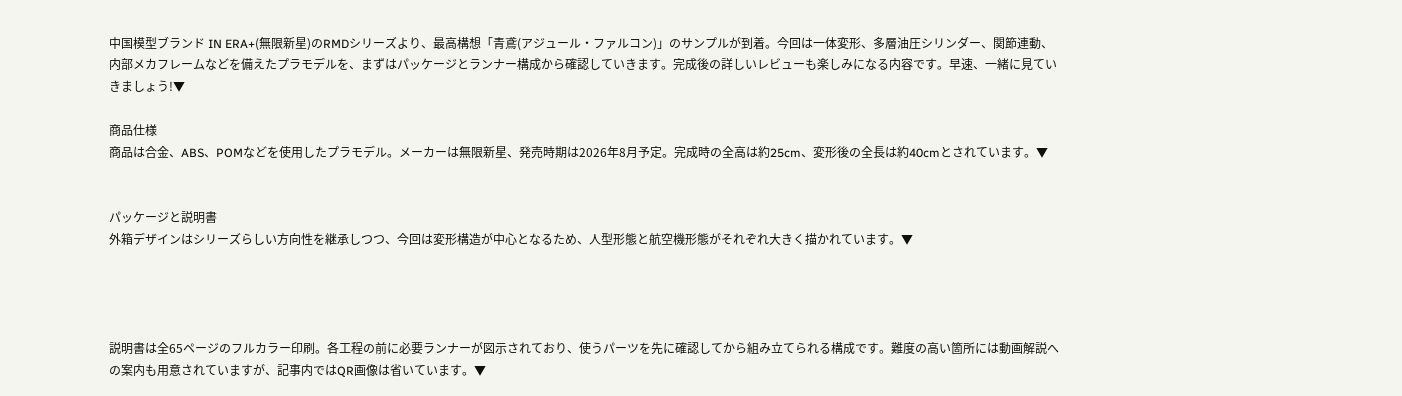中国模型ブランド IN ERA+(無限新星)のRMDシリーズより、最高構想「青鳶(アジュール・ファルコン)」のサンプルが到着。今回は一体変形、多層油圧シリンダー、関節連動、内部メカフレームなどを備えたプラモデルを、まずはパッケージとランナー構成から確認していきます。完成後の詳しいレビューも楽しみになる内容です。早速、一緒に見ていきましょう!▼

商品仕様
商品は合金、ABS、POMなどを使用したプラモデル。メーカーは無限新星、発売時期は2026年8月予定。完成時の全高は約25cm、変形後の全長は約40cmとされています。▼


パッケージと説明書
外箱デザインはシリーズらしい方向性を継承しつつ、今回は変形構造が中心となるため、人型形態と航空機形態がそれぞれ大きく描かれています。▼




説明書は全65ページのフルカラー印刷。各工程の前に必要ランナーが図示されており、使うパーツを先に確認してから組み立てられる構成です。難度の高い箇所には動画解説への案内も用意されていますが、記事内ではQR画像は省いています。▼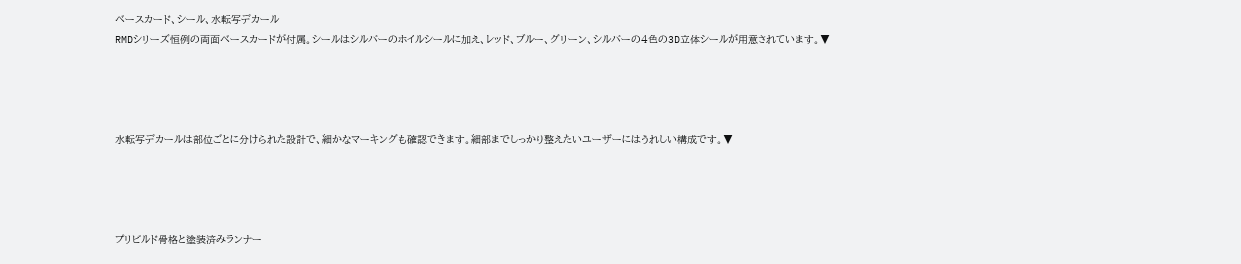ベースカード、シール、水転写デカール
RMDシリーズ恒例の両面ベースカードが付属。シールはシルバーのホイルシールに加え、レッド、ブルー、グリーン、シルバーの4色の3D立体シールが用意されています。▼




水転写デカールは部位ごとに分けられた設計で、細かなマーキングも確認できます。細部までしっかり整えたいユーザーにはうれしい構成です。▼




プリビルド骨格と塗装済みランナー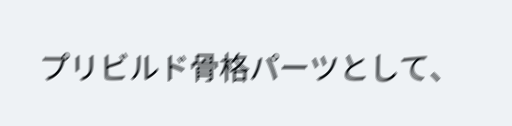プリビルド骨格パーツとして、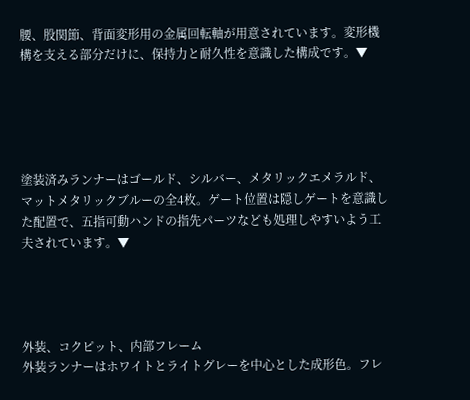腰、股関節、背面変形用の金属回転軸が用意されています。変形機構を支える部分だけに、保持力と耐久性を意識した構成です。▼





塗装済みランナーはゴールド、シルバー、メタリックエメラルド、マットメタリックブルーの全4枚。ゲート位置は隠しゲートを意識した配置で、五指可動ハンドの指先パーツなども処理しやすいよう工夫されています。▼




外装、コクピット、内部フレーム
外装ランナーはホワイトとライトグレーを中心とした成形色。フレ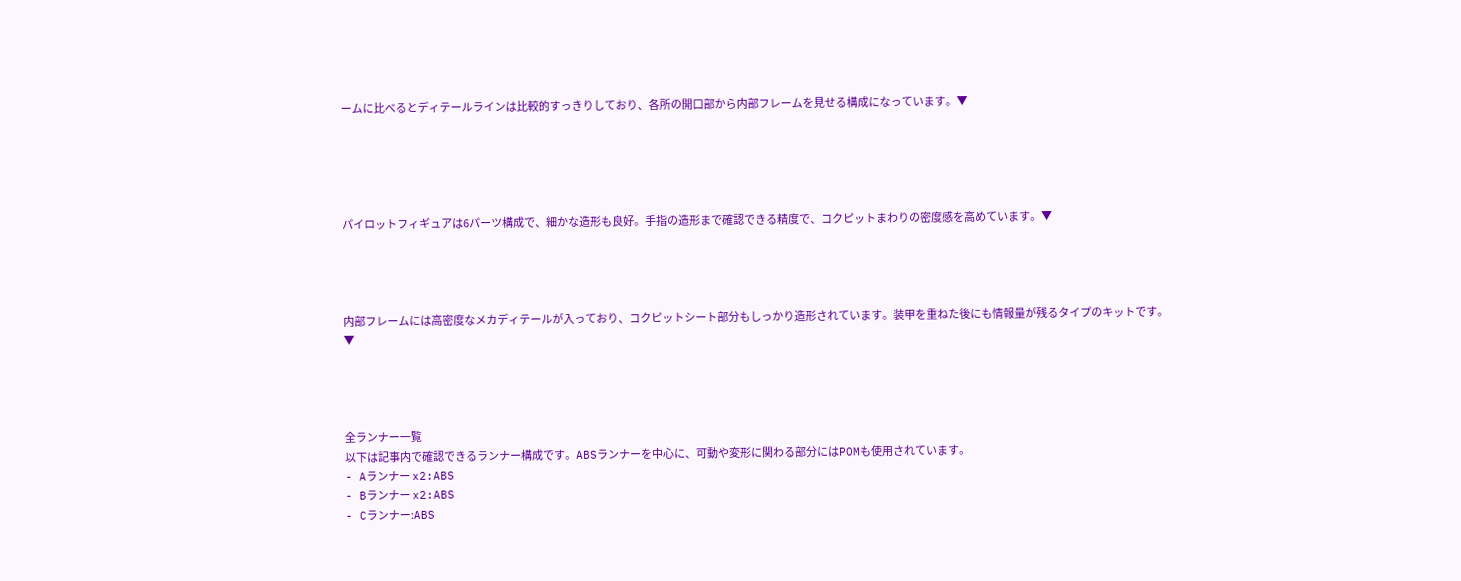ームに比べるとディテールラインは比較的すっきりしており、各所の開口部から内部フレームを見せる構成になっています。▼





パイロットフィギュアは6パーツ構成で、細かな造形も良好。手指の造形まで確認できる精度で、コクピットまわりの密度感を高めています。▼




内部フレームには高密度なメカディテールが入っており、コクピットシート部分もしっかり造形されています。装甲を重ねた後にも情報量が残るタイプのキットです。▼




全ランナー一覧
以下は記事内で確認できるランナー構成です。ABSランナーを中心に、可動や変形に関わる部分にはPOMも使用されています。
- Aランナー x2:ABS
- Bランナー x2:ABS
- Cランナー:ABS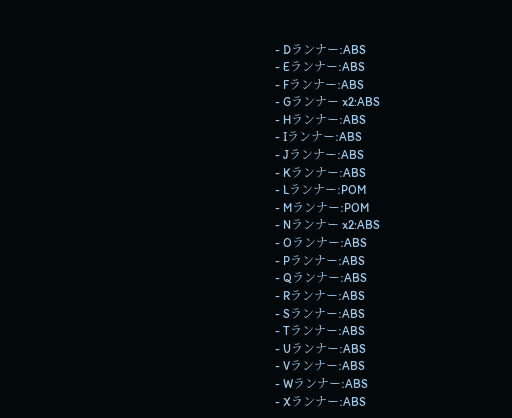- Dランナー:ABS
- Eランナー:ABS
- Fランナー:ABS
- Gランナー x2:ABS
- Hランナー:ABS
- Iランナー:ABS
- Jランナー:ABS
- Kランナー:ABS
- Lランナー:POM
- Mランナー:POM
- Nランナー x2:ABS
- Oランナー:ABS
- Pランナー:ABS
- Qランナー:ABS
- Rランナー:ABS
- Sランナー:ABS
- Tランナー:ABS
- Uランナー:ABS
- Vランナー:ABS
- Wランナー:ABS
- Xランナー:ABS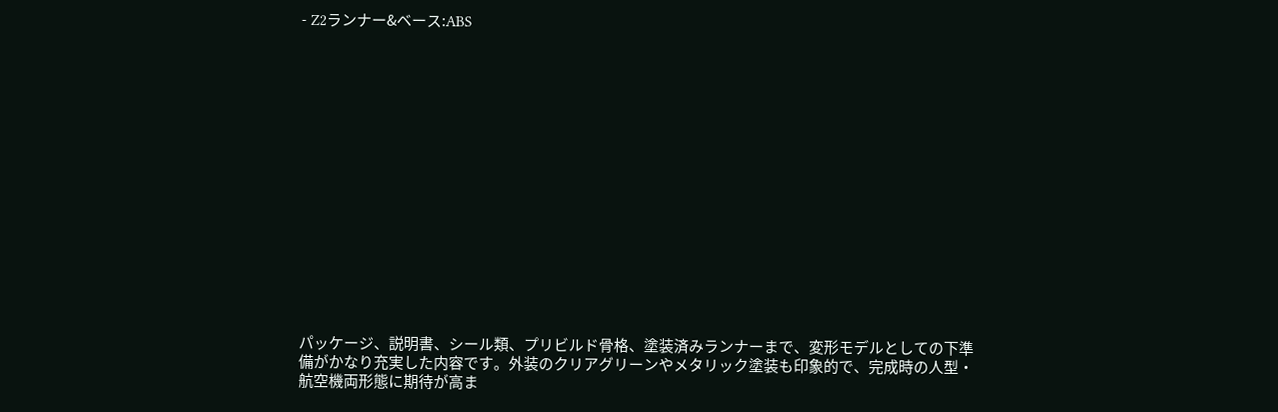- Z2ランナー&ベース:ABS
















パッケージ、説明書、シール類、プリビルド骨格、塗装済みランナーまで、変形モデルとしての下準備がかなり充実した内容です。外装のクリアグリーンやメタリック塗装も印象的で、完成時の人型・航空機両形態に期待が高ま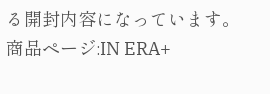る開封内容になっています。
商品ページ:IN ERA+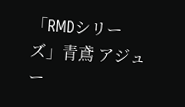「RMDシリーズ」青鳶 アジュー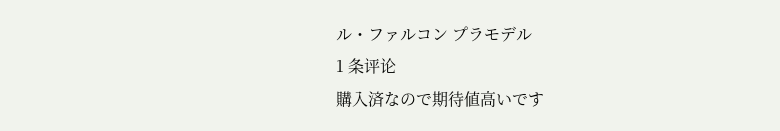ル・ファルコン プラモデル
1 条评论
購入済なので期待値高いです